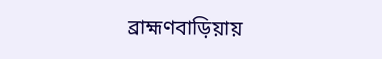ব্রাহ্মণবাড়িয়ায়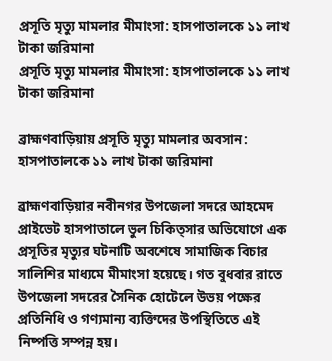প্রসূতি মৃত্যু মামলার মীমাংসা: হাসপাতালকে ১১ লাখ টাকা জরিমানা
প্রসূতি মৃত্যু মামলার মীমাংসা: হাসপাতালকে ১১ লাখ টাকা জরিমানা

ব্রাহ্মণবাড়িয়ায় প্রসূতি মৃত্যু মামলার অবসান: হাসপাতালকে ১১ লাখ টাকা জরিমানা

ব্রাহ্মণবাড়িয়ার নবীনগর উপজেলা সদরে আহমেদ প্রাইভেট হাসপাতালে ভুল চিকিত্সার অভিযোগে এক প্রসূতির মৃত্যুর ঘটনাটি অবশেষে সামাজিক বিচার সালিশির মাধ্যমে মীমাংসা হয়েছে। গত বুধবার রাতে উপজেলা সদরের সৈনিক হোটেলে উভয় পক্ষের প্রতিনিধি ও গণ্যমান্য ব্যক্তিদের উপস্থিতিতে এই নিষ্পত্তি সম্পন্ন হয়।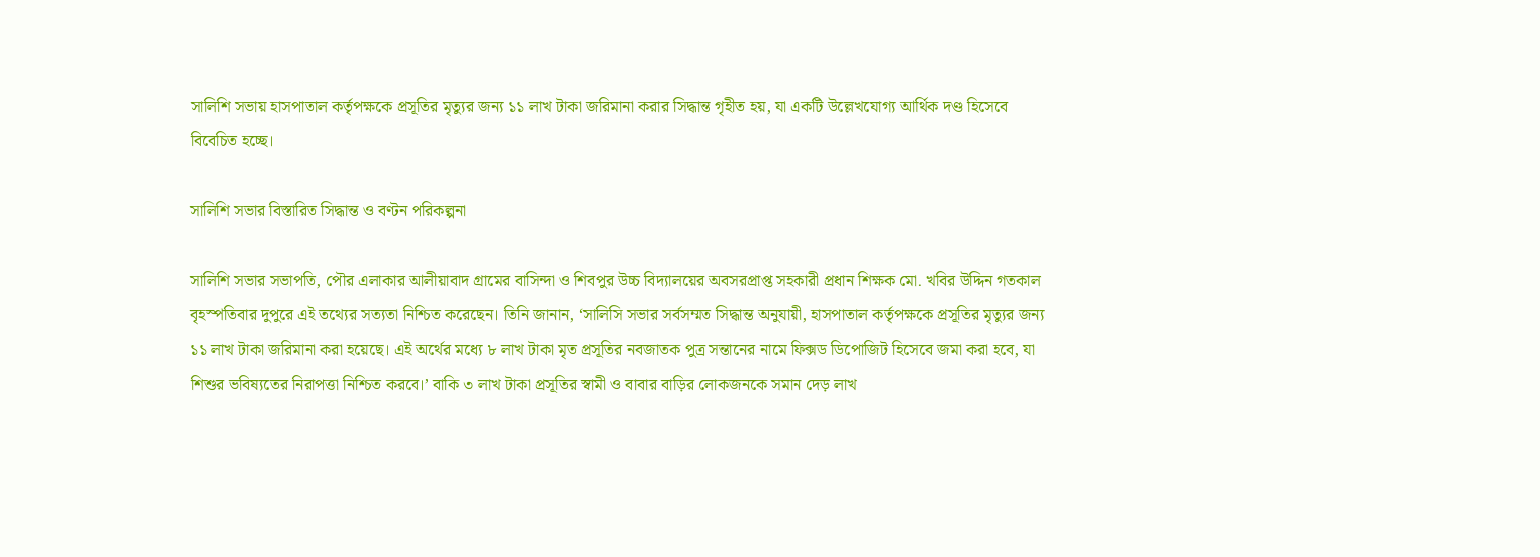সালিশি সভায় হাসপাতাল কর্তৃপক্ষকে প্রসূতির মৃত্যুর জন্য ১১ লাখ টাকা জরিমানা করার সিদ্ধান্ত গৃহীত হয়, যা একটি উল্লেখযোগ্য আর্থিক দণ্ড হিসেবে বিবেচিত হচ্ছে।

সালিশি সভার বিস্তারিত সিদ্ধান্ত ও বণ্টন পরিকল্পনা

সালিশি সভার সভাপতি, পৌর এলাকার আলীয়াবাদ গ্রামের বাসিন্দা ও শিবপুর উচ্চ বিদ্যালয়ের অবসরপ্রাপ্ত সহকারী প্রধান শিক্ষক মো. খবির উদ্দিন গতকাল বৃহস্পতিবার দুপুরে এই তথ্যের সত্যতা নিশ্চিত করেছেন। তিনি জানান, ‘সালিসি সভার সর্বসম্মত সিদ্ধান্ত অনুযায়ী, হাসপাতাল কর্তৃপক্ষকে প্রসূতির মৃত্যুর জন্য ১১ লাখ টাকা জরিমানা করা হয়েছে। এই অর্থের মধ্যে ৮ লাখ টাকা মৃত প্রসূতির নবজাতক পুত্র সন্তানের নামে ফিক্সড ডিপোজিট হিসেবে জমা করা হবে, যা শিশুর ভবিষ্যতের নিরাপত্তা নিশ্চিত করবে।’ বাকি ৩ লাখ টাকা প্রসূতির স্বামী ও বাবার বাড়ির লোকজনকে সমান দেড় লাখ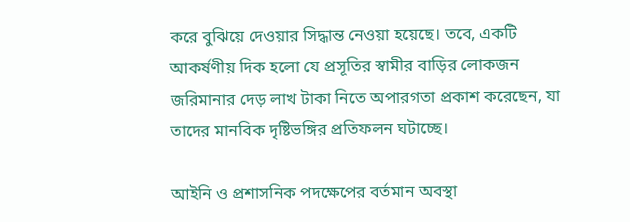করে বুঝিয়ে দেওয়ার সিদ্ধান্ত নেওয়া হয়েছে। তবে, একটি আকর্ষণীয় দিক হলো যে প্রসূতির স্বামীর বাড়ির লোকজন জরিমানার দেড় লাখ টাকা নিতে অপারগতা প্রকাশ করেছেন, যা তাদের মানবিক দৃষ্টিভঙ্গির প্রতিফলন ঘটাচ্ছে।

আইনি ও প্রশাসনিক পদক্ষেপের বর্তমান অবস্থা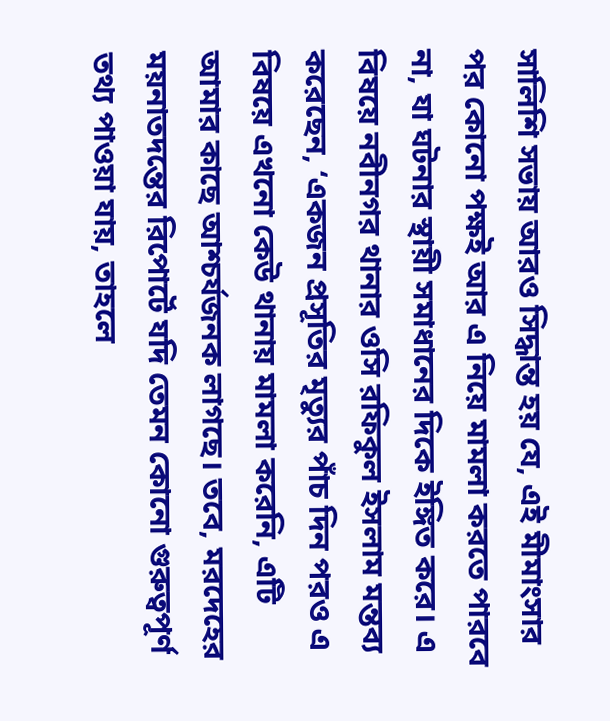সালিশি সভায় আরও সিদ্ধান্ত হয় যে, এই মীমাংসার পর কোনো পক্ষই আর এ নিয়ে মামলা করতে পারবে না, যা ঘটনার স্থায়ী সমাধানের দিকে ইঙ্গিত করে। এ বিষয়ে নবীনগর থানার ওসি রফিকুল ইসলাম মন্তব্য করেছেন, ‘একজন প্রসূতির মৃত্যুর পাঁচ দিন পরও এ বিষয়ে এখনো কেউ থানায় মামলা করেনি, এটি আমার কাছে আশ্চর্যজনক লাগছে। তবে, মরদেহের ময়নাতদন্তের রিপোর্টে যদি তেমন কোনো গুরুত্বপূর্ণ তথ্য পাওয়া যায়, তাহলে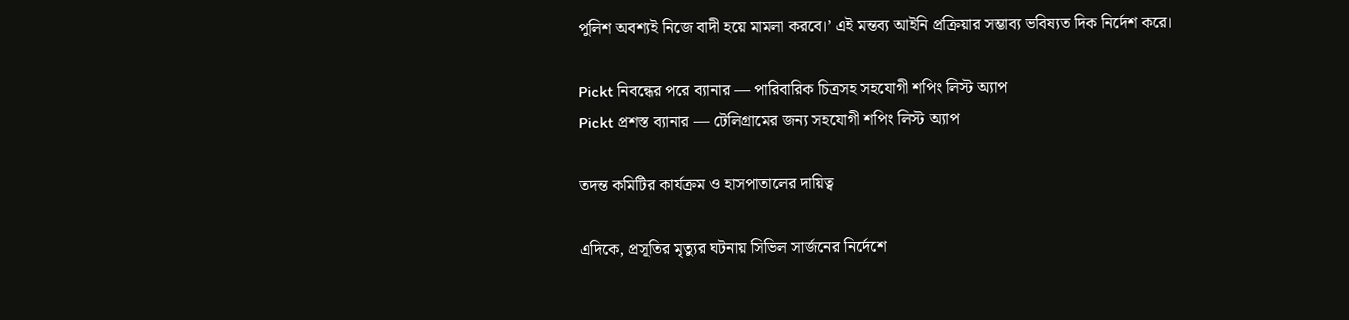পুলিশ অবশ্যই নিজে বাদী হয়ে মামলা করবে।’ এই মন্তব্য আইনি প্রক্রিয়ার সম্ভাব্য ভবিষ্যত দিক নির্দেশ করে।

Pickt নিবন্ধের পরে ব্যানার — পারিবারিক চিত্রসহ সহযোগী শপিং লিস্ট অ্যাপ
Pickt প্রশস্ত ব্যানার — টেলিগ্রামের জন্য সহযোগী শপিং লিস্ট অ্যাপ

তদন্ত কমিটির কার্যক্রম ও হাসপাতালের দায়িত্ব

এদিকে, প্রসূতির মৃত্যুর ঘটনায় সিভিল সার্জনের নির্দেশে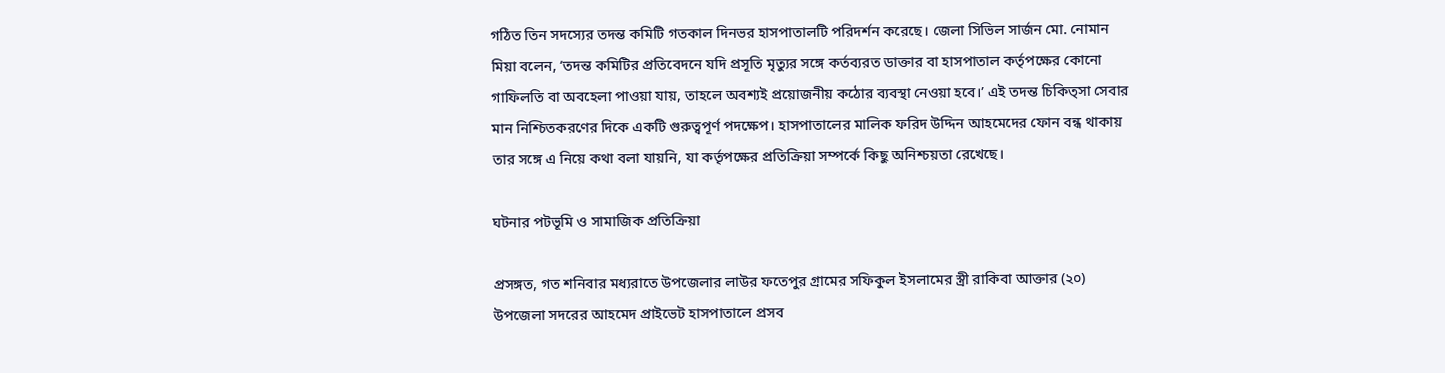গঠিত তিন সদস্যের তদন্ত কমিটি গতকাল দিনভর হাসপাতালটি পরিদর্শন করেছে। জেলা সিভিল সার্জন মো. নোমান মিয়া বলেন, ‘তদন্ত কমিটির প্রতিবেদনে যদি প্রসূতি মৃত্যুর সঙ্গে কর্তব্যরত ডাক্তার বা হাসপাতাল কর্তৃপক্ষের কোনো গাফিলতি বা অবহেলা পাওয়া যায়, তাহলে অবশ্যই প্রয়োজনীয় কঠোর ব্যবস্থা নেওয়া হবে।’ এই তদন্ত চিকিত্সা সেবার মান নিশ্চিতকরণের দিকে একটি গুরুত্বপূর্ণ পদক্ষেপ। হাসপাতালের মালিক ফরিদ উদ্দিন আহমেদের ফোন বন্ধ থাকায় তার সঙ্গে এ নিয়ে কথা বলা যায়নি, যা কর্তৃপক্ষের প্রতিক্রিয়া সম্পর্কে কিছু অনিশ্চয়তা রেখেছে।

ঘটনার পটভূমি ও সামাজিক প্রতিক্রিয়া

প্রসঙ্গত, গত শনিবার মধ্যরাতে উপজেলার লাউর ফতেপুর গ্রামের সফিকুল ইসলামের স্ত্রী রাকিবা আক্তার (২০) উপজেলা সদরের আহমেদ প্রাইভেট হাসপাতালে প্রসব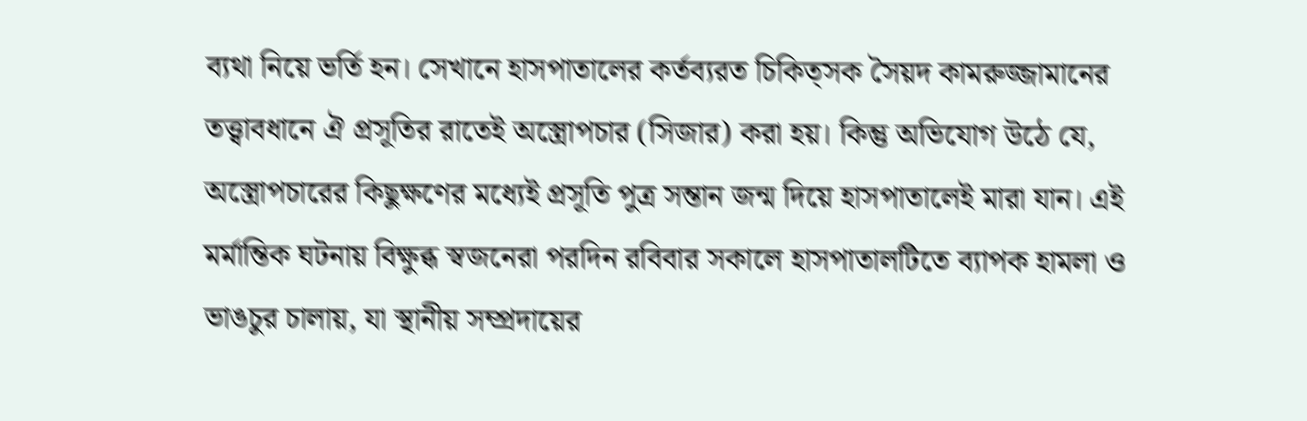ব্যথা নিয়ে ভর্তি হন। সেখানে হাসপাতালের কর্তব্যরত চিকিত্সক সৈয়দ কামরুজ্জামানের তত্ত্বাবধানে ঐ প্রসূতির রাতেই অস্ত্রোপচার (সিজার) করা হয়। কিন্তু অভিযোগ উঠে যে, অস্ত্রোপচারের কিছুক্ষণের মধ্যেই প্রসূতি পুত্র সন্তান জন্ম দিয়ে হাসপাতালেই মারা যান। এই মর্মান্তিক ঘটনায় বিক্ষুব্ধ স্বজনেরা পরদিন রবিবার সকালে হাসপাতালটিতে ব্যাপক হামলা ও ভাঙচুর চালায়, যা স্থানীয় সম্প্রদায়ের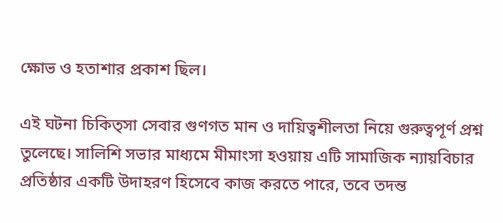ক্ষোভ ও হতাশার প্রকাশ ছিল।

এই ঘটনা চিকিত্সা সেবার গুণগত মান ও দায়িত্বশীলতা নিয়ে গুরুত্বপূর্ণ প্রশ্ন তুলেছে। সালিশি সভার মাধ্যমে মীমাংসা হওয়ায় এটি সামাজিক ন্যায়বিচার প্রতিষ্ঠার একটি উদাহরণ হিসেবে কাজ করতে পারে, তবে তদন্ত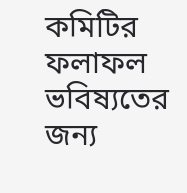কমিটির ফলাফল ভবিষ্যতের জন্য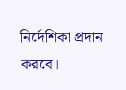নির্দেশিকা প্রদান করবে।